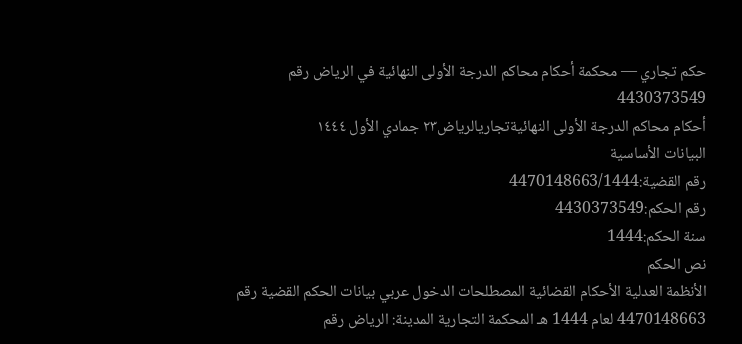حكم تجاري — محكمة أحكام محاكم الدرجة الأولى النهائية في الرياض رقم 4430373549
أحكام محاكم الدرجة الأولى النهائيةتجاريالرياض٢٣ جمادي الأول ١٤٤٤
البيانات الأساسية
رقم القضية:4470148663/1444
رقم الحكم:4430373549
سنة الحكم:1444
نص الحكم
الأنظمة العدلية الأحكام القضائية المصطلحات الدخول عربي بيانات الحكم القضية رقم 4470148663 لعام 1444 هـ المحكمة التجارية المدينة: الرياض رقم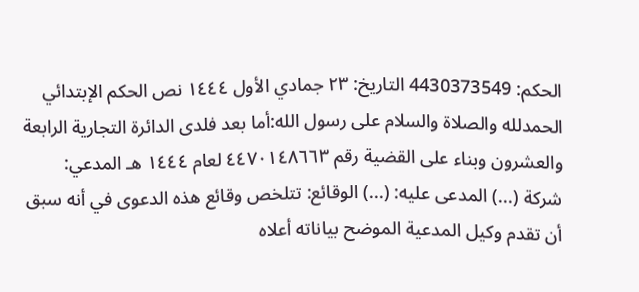الحكم: 4430373549 التاريخ: ٢٣ جمادي الأول ١٤٤٤ نص الحكم الإبتدائي الحمدلله والصلاة والسلام على رسول الله:أما بعد فلدى الدائرة التجارية الرابعة والعشرون وبناء على القضية رقم ٤٤٧٠١٤٨٦٦٣ لعام ١٤٤٤ هـ المدعي: شركة (...) المدعى عليه: (...) الوقائع: تتلخص وقائع هذه الدعوى في أنه سبق أن تقدم وكيل المدعية الموضح بياناته أعلاه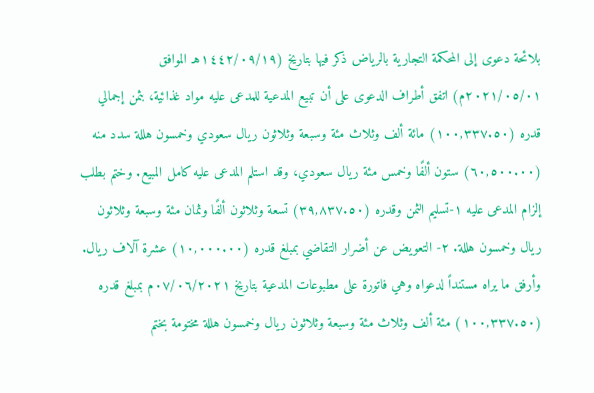بلائحة دعوى إلى المحكمة التجارية بالرياض ذكر فيها بتاريخ (١٤٤٢/٠٩/١٩هـ الموافق ٢٠٢١/٠٥/٠١م) اتفق أطراف الدعوى على أن تبيع المدعية للمدعى عليه مواد غذائية، بثمن إجمالي قدره (١٠٠,٣٣٧.٥٠) مائة ألف وثلاث مئة وسبعة وثلاثون ريال سعودي وخمسون هللة سدد منه (٦٠,٥٠٠.٠٠) ستون ألفًا وخمس مئة ريال سعودي، وقد استلم المدعى عليه كامل المبيع. وختم بطلب إلزام المدعى عليه ١-تسليم الثمن وقدره (٣٩,٨٣٧.٥٠) تسعة وثلاثون ألفًا وثمان مئة وسبعة وثلاثون ريال وخمسون هللة. ٢- التعويض عن أضرار التقاضي بمبلغ قدره (١٠,٠٠٠.٠٠) عشرة آلاف ريال. وأرفق ما يراه مستنداً لدعواه وهي فاتورة على مطبوعات المدعية بتاريخ ٠٧/٠٦/٢٠٢١م بمبلغ قدره (١٠٠,٣٣٧.٥٠) مئة ألف وثلاث مئة وسبعة وثلاثون ريال وخمسون هللة مختومة بختم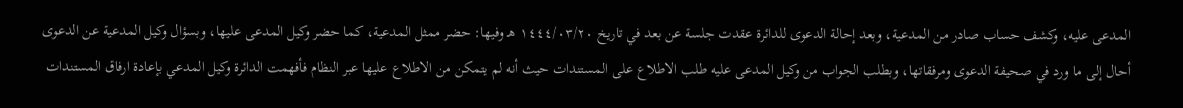المدعى عليه، وكشف حساب صادر من المدعية، وبعد إحالة الدعوى للدائرة عقدت جلسة عن بعد في تاريخ ١٤٤٤/٠٣/٢٠ هـ وفيها: حضر ممثل المدعية، كما حضر وكيل المدعى عليها، وبسؤال وكيل المدعية عن الدعوى أحال إلى ما ورد في صحيفة الدعوى ومرفقاتها، وبطلب الجواب من وكيل المدعى عليه طلب الاطلاع على المستندات حيث أنه لم يتمكن من الاطلاع عليها عبر النظام فأفهمت الدائرة وكيل المدعي بإعادة ارفاق المستندات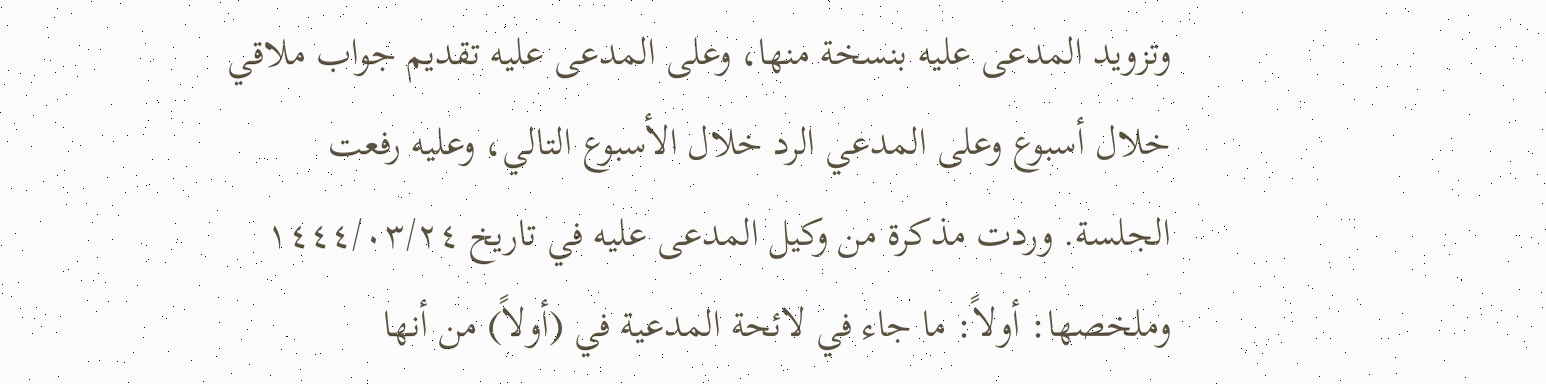وتزويد المدعى عليه بنسخة منها، وعلى المدعى عليه تقديم جواب ملاقي خلال أسبوع وعلى المدعي الرد خلال الأسبوع التالي، وعليه رفعت الجلسة. وردت مذكرة من وكيل المدعى عليه في تاريخ ١٤٤٤/٠٣/٢٤ وملخصها: أولاً: ما جاء في لائحة المدعية في (أولاً) من أنها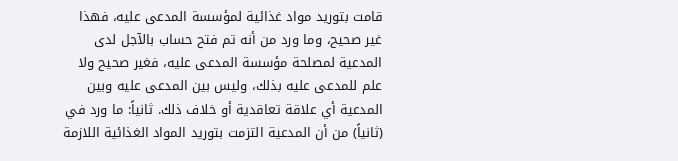قامت بتوريد مواد غذائية لمؤسسة المدعى عليه، فهذا غير صحيح، وما ورد من أنه تم فتح حساب بالآجل لدى المدعية لمصلحة مؤسسة المدعى عليه، فغير صحيح ولا علم للمدعى عليه بذلك، وليس بين المدعى عليه وبين المدعية أي علاقة تعاقدية أو خلاف ذلك. ثانياً: ما ورد في (ثانياً) من أن المدعية التزمت بتوريد المواد الغذائية اللازمة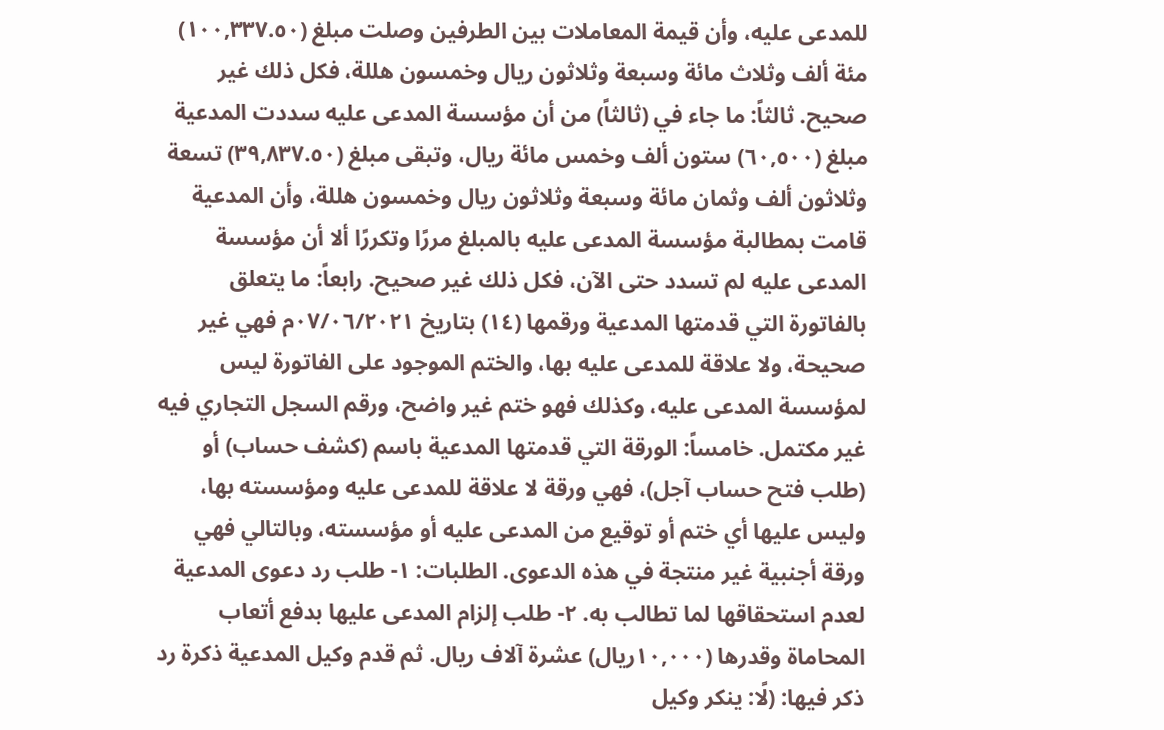للمدعى عليه، وأن قيمة المعاملات بين الطرفين وصلت مبلغ (١٠٠,٣٣٧.٥٠) مئة ألف وثلاث مائة وسبعة وثلاثون ريال وخمسون هللة، فكل ذلك غير صحيح. ثالثاً: ما جاء في (ثالثاً) من أن مؤسسة المدعى عليه سددت المدعية مبلغ (٦٠,٥٠٠) ستون ألف وخمس مائة ريال، وتبقى مبلغ (٣٩,٨٣٧.٥٠) تسعة وثلاثون ألف وثمان مائة وسبعة وثلاثون ريال وخمسون هللة، وأن المدعية قامت بمطالبة مؤسسة المدعى عليه بالمبلغ مررًا وتكررًا ألا أن مؤسسة المدعى عليه لم تسدد حتى الآن، فكل ذلك غير صحيح. رابعاً: ما يتعلق بالفاتورة التي قدمتها المدعية ورقمها (١٤) بتاريخ ٠٧/٠٦/٢٠٢١م فهي غير صحيحة، ولا علاقة للمدعى عليه بها، والختم الموجود على الفاتورة ليس لمؤسسة المدعى عليه، وكذلك فهو ختم غير واضح، ورقم السجل التجاري فيه غير مكتمل. خامساً: الورقة التي قدمتها المدعية باسم (كشف حساب) أو (طلب فتح حساب آجل)، فهي ورقة لا علاقة للمدعى عليه ومؤسسته بها، وليس عليها أي ختم أو توقيع من المدعى عليه أو مؤسسته، وبالتالي فهي ورقة أجنبية غير منتجة في هذه الدعوى. الطلبات: ١- طلب رد دعوى المدعية لعدم استحقاقها لما تطالب به. ٢- طلب إلزام المدعى عليها بدفع أتعاب المحاماة وقدرها (١٠,٠٠٠ريال) عشرة آلاف ريال. ثم قدم وكيل المدعية ذكرة رد ذكر فيها: (لًا: ينكر وكيل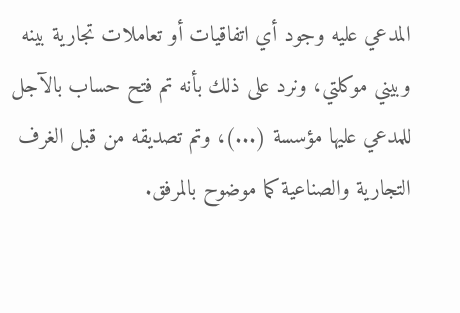المدعي عليه وجود أي اتفاقيات أو تعاملات تجارية بينه وبيني موكلتي، ونرد على ذلك بأنه تم فتح حساب بالآجل للمدعي عليها مؤسسة (...)، وتم تصديقه من قبل الغرف التجارية والصناعية كما موضوح بالمرفق.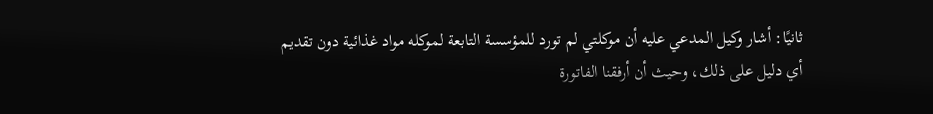ثانيًا: أشار وكيل المدعي عليه أن موكلتي لم تورد للمؤسسة التابعة لموكله مواد غذائية دون تقديم أي دليل على ذلك، وحيث أن أرفقنا الفاتورة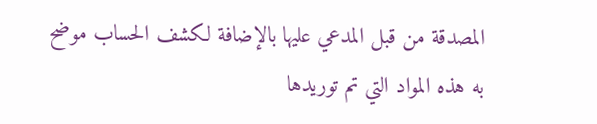المصدقة من قبل المدعي عليها بالإضافة لكشف الحساب موضح به هذه المواد التي تم توريدها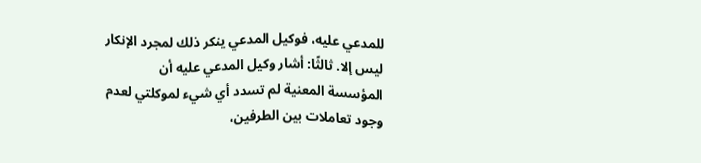للمدعي عليه، فوكيل المدعي ينكر ذلك لمجرد الإنكار ليس إلا. ثالثًا: أشار وكيل المدعي عليه أن المؤسسة المعنية لم تسدد أي شيء لموكلتي لعدم وجود تعاملات بين الطرفين،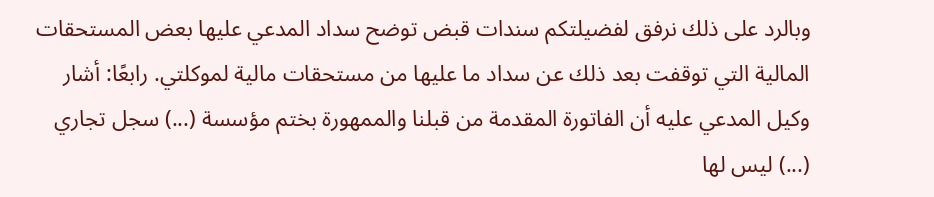وبالرد على ذلك نرفق لفضيلتكم سندات قبض توضح سداد المدعي عليها بعض المستحقات المالية التي توقفت بعد ذلك عن سداد ما عليها من مستحقات مالية لموكلتي. رابعًا: أشار وكيل المدعي عليه أن الفاتورة المقدمة من قبلنا والممهورة بختم مؤسسة (...) سجل تجاري (...) ليس لها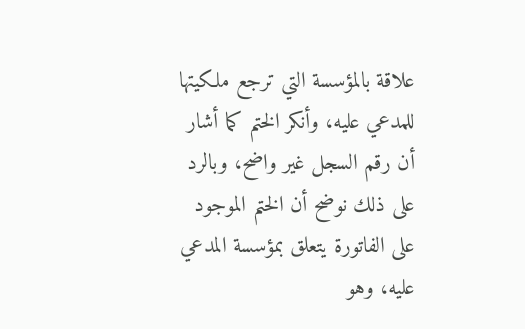علاقة بالمؤسسة التي ترجع ملكيتها للمدعي عليه، وأنكر الختم كما أشار أن رقم السجل غير واضح، وبالرد على ذلك نوضح أن الختم الموجود على الفاتورة يتعلق بمؤسسة المدعي عليه، وهو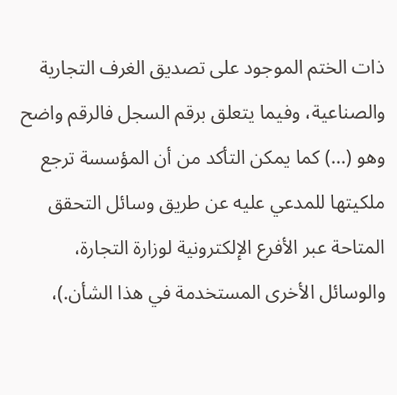ذات الختم الموجود على تصديق الغرف التجارية والصناعية، وفيما يتعلق برقم السجل فالرقم واضح وهو (...) كما يمكن التأكد من أن المؤسسة ترجع ملكيتها للمدعي عليه عن طريق وسائل التحقق المتاحة عبر الأفرع الإلكترونية لوزارة التجارة، والوسائل الأخرى المستخدمة في هذا الشأن.)،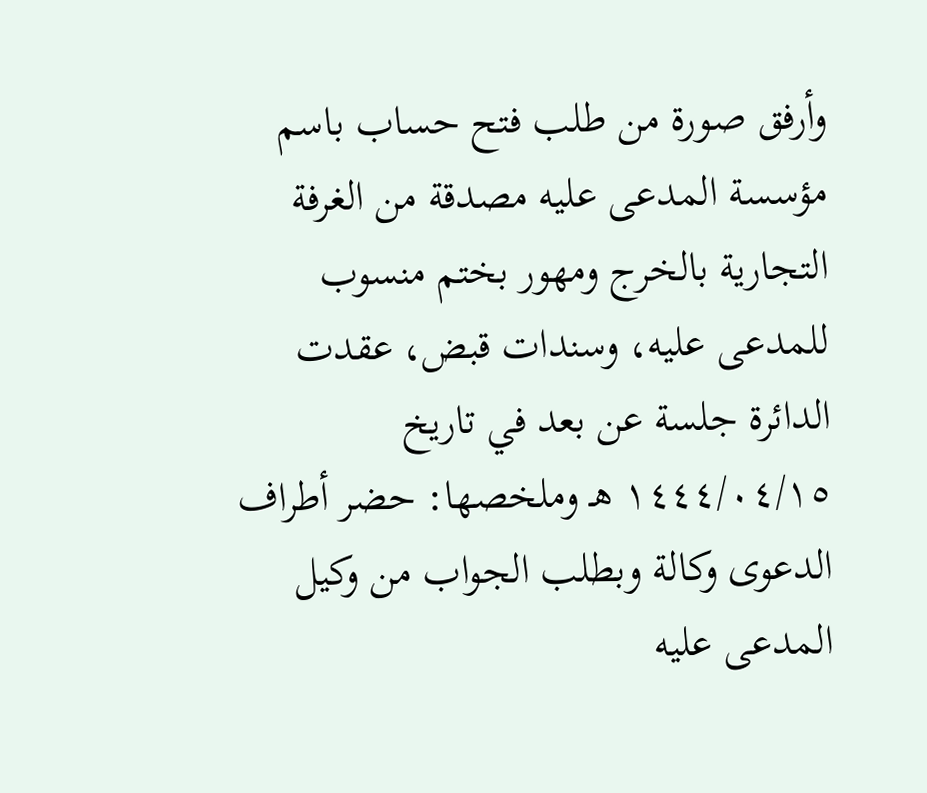وأرفق صورة من طلب فتح حساب باسم مؤسسة المدعى عليه مصدقة من الغرفة التجارية بالخرج ومهور بختم منسوب للمدعى عليه، وسندات قبض، عقدت الدائرة جلسة عن بعد في تاريخ ١٤٤٤/٠٤/١٥ هـ وملخصها: حضر أطراف الدعوى وكالة وبطلب الجواب من وكيل المدعى عليه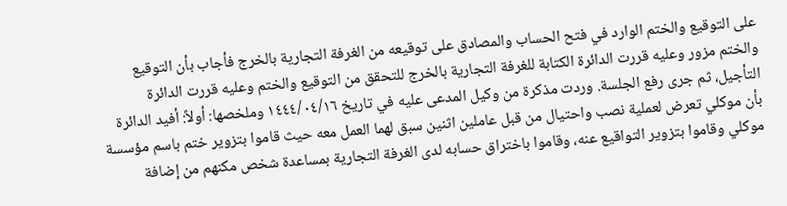على التوقيع والختم الوارد في فتح الحساب والمصادق على توقيعه من الغرفة التجارية بالخرج فأجاب بأن التوقيع والختم مزور وعليه قررت الدائرة الكتابة للغرفة التجارية بالخرج للتحقق من التوقيع والختم وعليه قررت الدائرة التأجيل، ثم جرى رفع الجلسة. وردت مذكرة من وكيل المدعى عليه في تاريخ ١٤٤٤/٠٤/١٦ وملخصها: أولاً: أفيد الدائرة بأن موكلي تعرض لعملية نصب واحتيال من قبل عاملين اثنين سبق لهما العمل معه حيث قاموا بتزوير ختم باسم مؤسسة موكلي وقاموا بتزوير التواقيع عنه، وقاموا باختراق حسابه لدى الغرفة التجارية بمساعدة شخص مكنهم من إضافة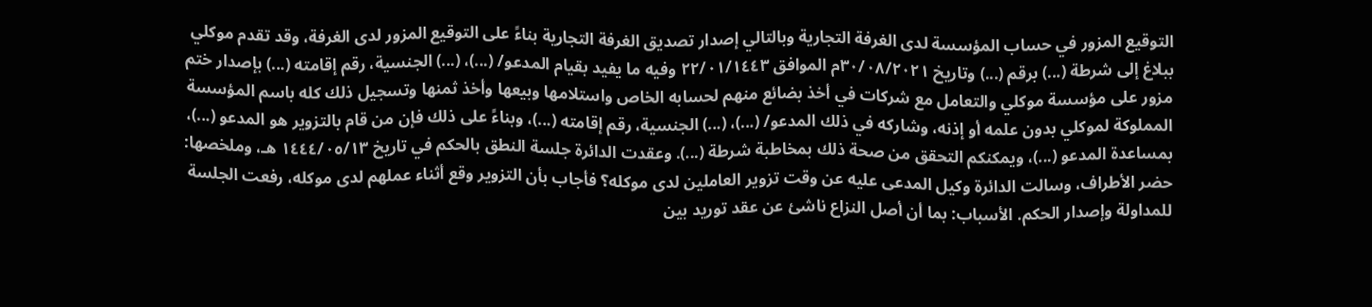التوقيع المزور في حساب المؤسسة لدى الغرفة التجارية وبالتالي إصدار تصديق الغرفة التجارية بناءً على التوقيع المزور لدى الغرفة، وقد تقدم موكلي ببلاغ إلى شرطة (...) برقم (...) وتاريخ ٣٠/٠٨/٢٠٢١م الموافق ٢٢/٠١/١٤٤٣ وفيه ما يفيد بقيام المدعو/ (...)، (...) الجنسية، رقم إقامته (...) بإصدار ختم مزور على مؤسسة موكلي والتعامل مع شركات في أخذ بضائع منهم لحسابه الخاص واستلامها وبيعها وأخذ ثمنها وتسجيل ذلك كله باسم المؤسسة المملوكة لموكلي بدون علمه أو إذنه، وشاركه في ذلك المدعو/ (...)، (...) الجنسية، رقم إقامته (...)، وبناءً على ذلك فإن من قام بالتزوير هو المدعو (...)، بمساعدة المدعو (...)، ويمكنكم التحقق من صحة ذلك بمخاطبة شرطة (...). وعقدت الدائرة جلسة النطق بالحكم في تاريخ ١٤٤٤/٠٥/١٣ هـ، وملخصها: حضر الأطراف، وسالت الدائرة وكيل المدعى عليه عن وقت تزوير العاملين لدى موكله؟ فأجاب بأن التزوير وقع أثناء عملهم لدى موكله، رفعت الجلسة للمداولة وإصدار الحكم. الأسباب: بما أن أصل النزاع ناشئ عن عقد توريد بين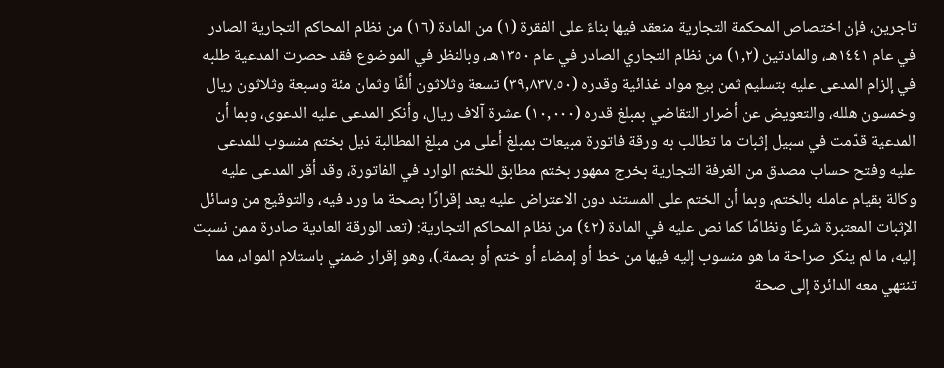تاجرين، فإن اختصاص المحكمة التجارية منعقد فيها بناءً على الفقرة (١) من المادة (١٦) من نظام المحاكم التجارية الصادر في عام ١٤٤١هـ، والمادتين (١,٢) من نظام التجاري الصادر في عام ١٣٥٠هـ، وبالنظر في الموضوع فقد حصرت المدعية طلبه في إلزام المدعى عليه بتسليم ثمن بيع مواد غذائية وقدره (٣٩,٨٣٧.٥٠) تسعة وثلاثون ألفًا وثمان مئة وسبعة وثلاثون ريال وخمسون هلله، والتعويض عن أضرار التقاضي بمبلغ قدره (١٠,٠٠٠) عشرة آلاف ريال، وأنكر المدعى عليه الدعوى، وبما أن المدعية قدّمت في سبيل إثبات ما تطالب به ورقة فاتورة مبيعات بمبلغ أعلى من مبلغ المطالبة ذيل بختم منسوب للمدعى عليه وفتح حساب مصدق من الغرفة التجارية بخرج ممهور بختم مطابق للختم الوارد في الفاتورة، وقد أقر المدعى عليه وكالة بقيام عامله بالختم، وبما أن الختم على المستند دون الاعتراض عليه يعد إقرارًا بصحة ما ورد فيه، والتوقيع من وسائل الإثبات المعتبرة شرعًا ونظامًا كما نص عليه في المادة (٤٢) من نظام المحاكم التجارية: (تعد الورقة العادية صادرة ممن نسبت إليه، ما لم ينكر صراحة ما هو منسوب إليه فيها من خط أو إمضاء أو ختم أو بصمة.)، وهو إقرار ضمني باستلام المواد، مما تنتهي معه الدائرة إلى صحة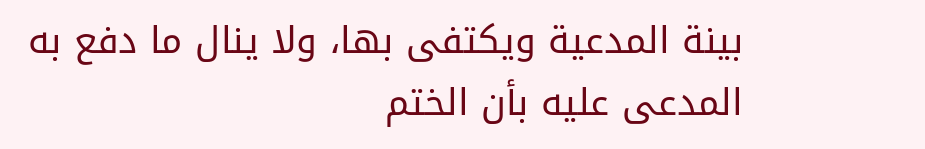بينة المدعية ويكتفى بها، ولا ينال ما دفع به المدعى عليه بأن الختم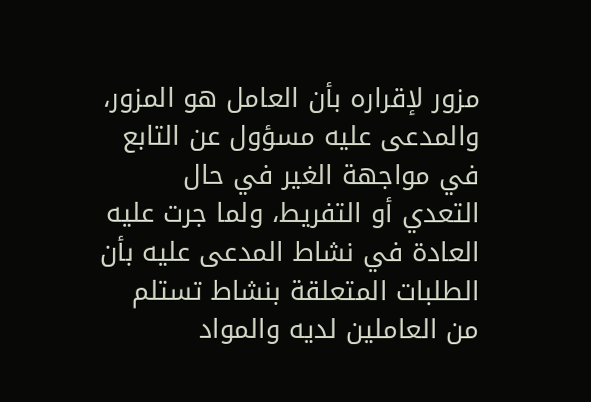مزور لإقراره بأن العامل هو المزور، والمدعى عليه مسؤول عن التابع في مواجهة الغير في حال التعدي أو التفريط، ولما جرت عليه العادة في نشاط المدعى عليه بأن الطلبات المتعلقة بنشاط تستلم من العاملين لديه والمواد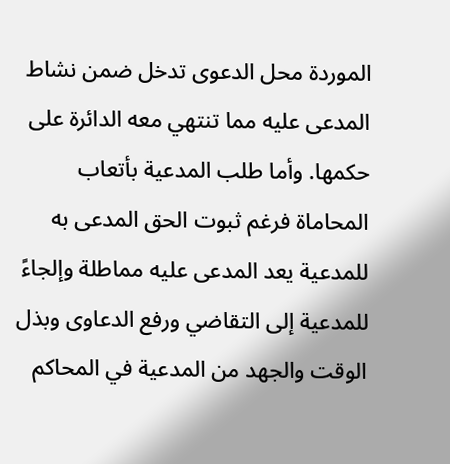الموردة محل الدعوى تدخل ضمن نشاط المدعى عليه مما تنتهي معه الدائرة على حكمها. وأما طلب المدعية بأتعاب المحاماة فرغم ثبوت الحق المدعى به للمدعية يعد المدعى عليه مماطلة وإلجاءً للمدعية إلى التقاضي ورفع الدعاوى وبذل الوقت والجهد من المدعية في المحاكم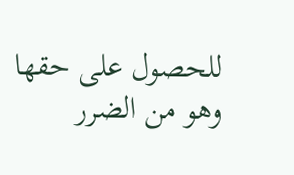للحصول على حقها وهو من الضرر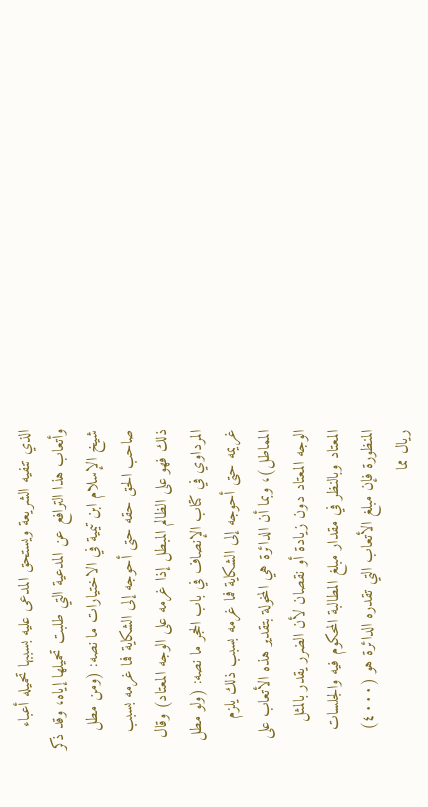الذي تنفيه الشريعة ويستحق المدعى عليه بسببها تحميله أعباء وأتعاب هذا الترافع عن المدعية التي طلبت تحميلها إياه، وقد ذكر شيخ الإسلام ابن تيمية في الاختيارات ما نصه: (ومن مطل صاحب الحق حقه حتى أحوجه إلى الشكاية فما غرمه بسبب ذلك فهو على الظالم المبطل إذا غرمه على الوجه المعتاد) وقال المرداوي في كتاب الإنصاف في باب الحجر ما نصه: (ولو مطل غريمه حتى أحوجه إلى الشكاية فما غرمه بسبب ذلك يلزم المماطل)، وبما أن الدائرة هي المخولة بتقدير هذه الأتعاب على الوجه المعتاد دون زيادة أو نقصان لأن الضرر يقدر بالمثل المعتاد وبالنظر في مقدار مبلغ المطالبة المحكوم فيه والجلسات المنظورة فإن مبلغ الأتعاب التي تقدره الدائرة هو (٤٠٠٠) ريال مما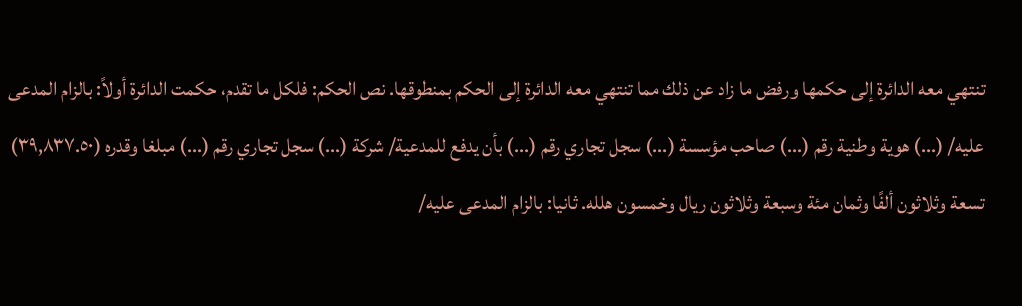تنتهي معه الدائرة إلى حكمها ورفض ما زاد عن ذلك مما تنتهي معه الدائرة إلى الحكم بمنطوقها. نص الحكم: فلكل ما تقدم، حكمت الدائرة أولاً: بالزام المدعى عليه/ (...) هوية وطنية رقم (...) صاحب مؤسسة (...) سجل تجاري رقم (...) بأن يدفع للمدعية/ شركة (...) سجل تجاري رقم (...) مبلغا وقدره (٣٩,٨٣٧.٥٠) تسعة وثلاثون ألفًا وثمان مئة وسبعة وثلاثون ريال وخمسون هلله. ثانيا: بالزام المدعى عليه/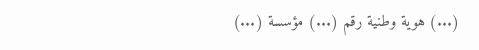(...) هوية وطنية رقم (...) مؤسسة (...)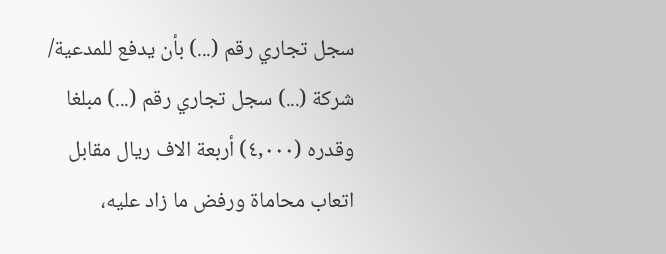سجل تجاري رقم (...) بأن يدفع للمدعية/ شركة (...) سجل تجاري رقم (...) مبلغا وقدره (٤,٠٠٠) أربعة الاف ريال مقابل اتعاب محاماة ورفض ما زاد عليه،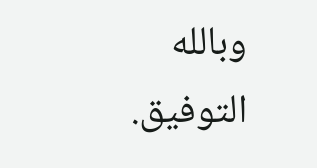وبالله التوفيق.